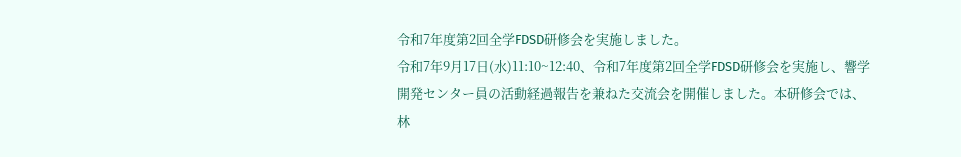令和7年度第2回全学FDSD研修会を実施しました。
令和7年9月17日(水)11:10~12:40、令和7年度第2回全学FDSD研修会を実施し、響学開発センター員の活動経過報告を兼ねた交流会を開催しました。本研修会では、林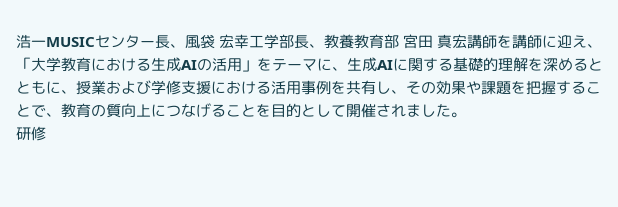浩一MUSICセンター長、風袋 宏幸工学部長、教養教育部 宮田 真宏講師を講師に迎え、「大学教育における生成AIの活用」をテーマに、生成AIに関する基礎的理解を深めるとともに、授業および学修支援における活用事例を共有し、その効果や課題を把握することで、教育の質向上につなげることを目的として開催されました。
研修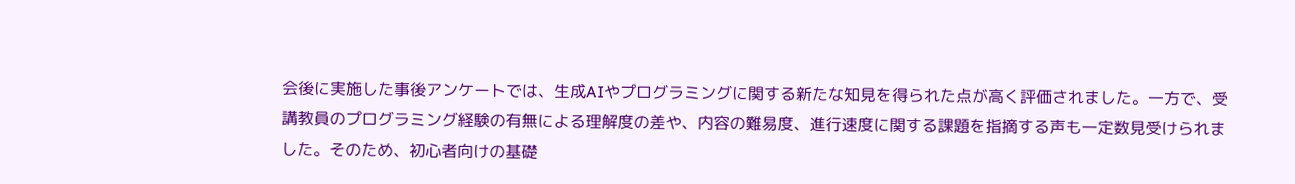会後に実施した事後アンケートでは、生成AIやプログラミングに関する新たな知見を得られた点が高く評価されました。一方で、受講教員のプログラミング経験の有無による理解度の差や、内容の難易度、進行速度に関する課題を指摘する声も一定数見受けられました。そのため、初心者向けの基礎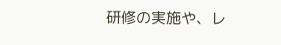研修の実施や、レ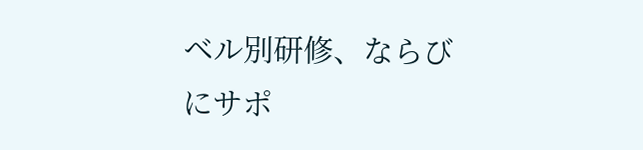ベル別研修、ならびにサポ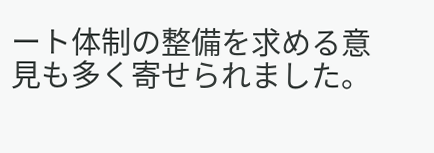ート体制の整備を求める意見も多く寄せられました。